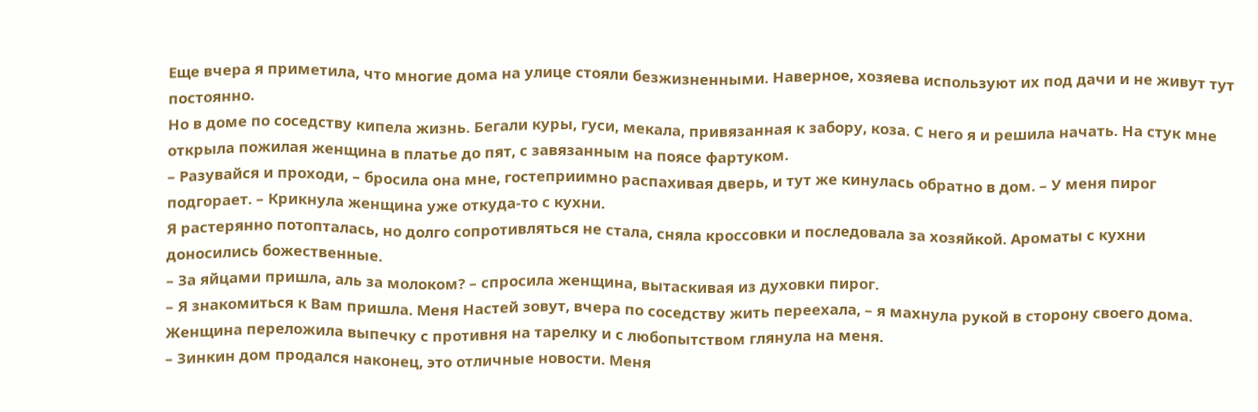Еще вчера я приметила, что многие дома на улице стояли безжизненными. Наверное, хозяева используют их под дачи и не живут тут постоянно.
Но в доме по соседству кипела жизнь. Бегали куры, гуси, мекала, привязанная к забору, коза. С него я и решила начать. На стук мне открыла пожилая женщина в платье до пят, с завязанным на поясе фартуком.
– Разувайся и проходи, – бросила она мне, гостеприимно распахивая дверь, и тут же кинулась обратно в дом. – У меня пирог подгорает. – Крикнула женщина уже откуда-то с кухни.
Я растерянно потопталась, но долго сопротивляться не стала, сняла кроссовки и последовала за хозяйкой. Ароматы с кухни доносились божественные.
– За яйцами пришла, аль за молоком? – спросила женщина, вытаскивая из духовки пирог.
– Я знакомиться к Вам пришла. Меня Настей зовут, вчера по соседству жить переехала, – я махнула рукой в сторону своего дома.
Женщина переложила выпечку с противня на тарелку и с любопытством глянула на меня.
– Зинкин дом продался наконец, это отличные новости. Меня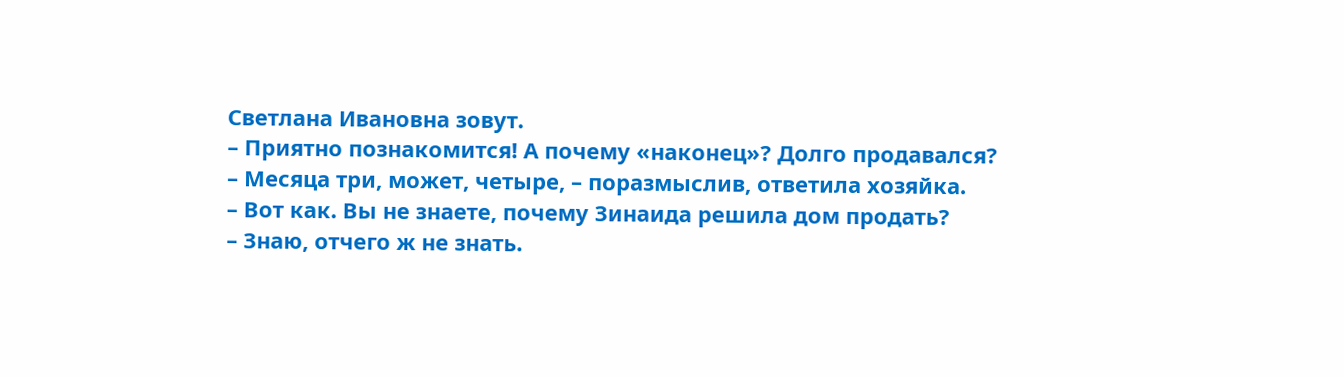Светлана Ивановна зовут.
– Приятно познакомится! А почему «наконец»? Долго продавался?
– Месяца три, может, четыре, – поразмыслив, ответила хозяйка.
– Вот как. Вы не знаете, почему Зинаида решила дом продать?
– Знаю, отчего ж не знать.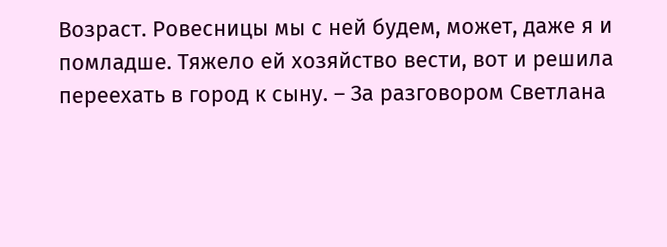Возраст. Ровесницы мы с ней будем, может, даже я и помладше. Тяжело ей хозяйство вести, вот и решила переехать в город к сыну. – За разговором Светлана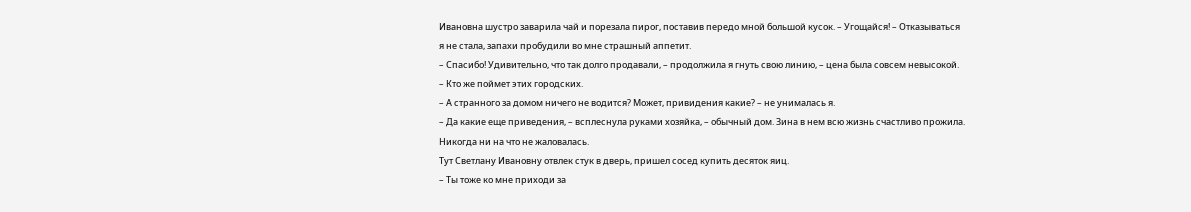Ивановна шустро заварила чай и порезала пирог, поставив передо мной большой кусок. – Угощайся! – Отказываться я не стала, запахи пробудили во мне страшный аппетит.
– Спасибо! Удивительно, что так долго продавали, – продолжила я гнуть свою линию, – цена была совсем невысокой.
– Кто же поймет этих городских.
– А странного за домом ничего не водится? Может, привидения какие? – не унималась я.
– Да какие еще приведения, – всплеснула руками хозяйка, – обычный дом. Зина в нем всю жизнь счастливо прожила. Никогда ни на что не жаловалась.
Тут Светлану Ивановну отвлек стук в дверь, пришел сосед купить десяток яиц.
– Ты тоже ко мне приходи за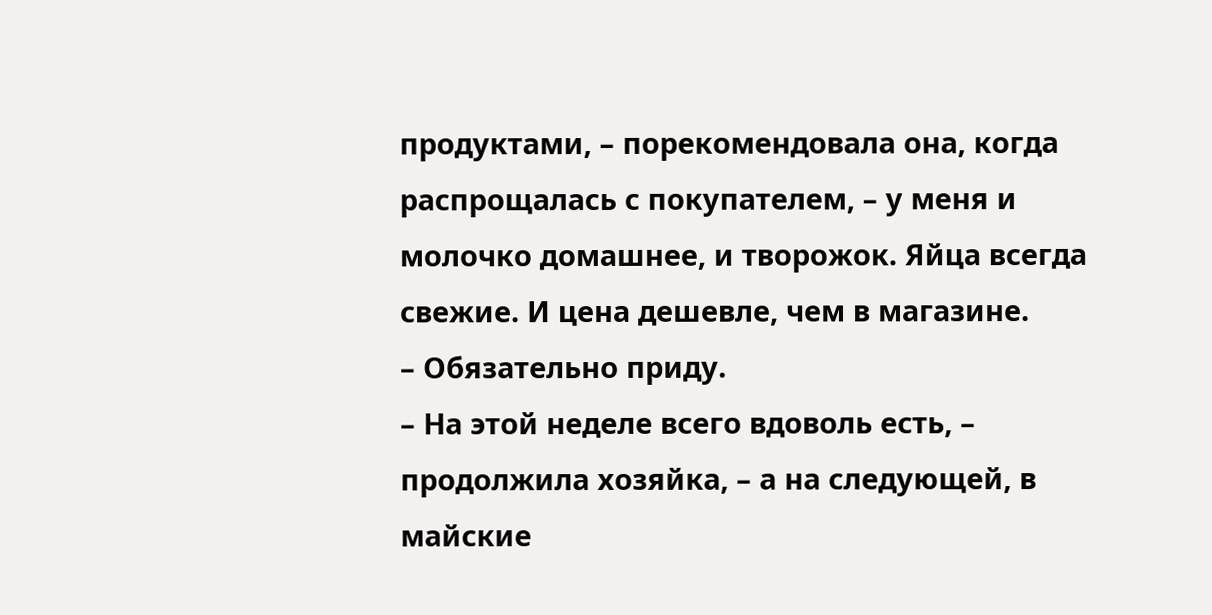продуктами, – порекомендовала она, когда распрощалась с покупателем, – у меня и молочко домашнее, и творожок. Яйца всегда свежие. И цена дешевле, чем в магазине.
– Обязательно приду.
– На этой неделе всего вдоволь есть, – продолжила хозяйка, – а на следующей, в майские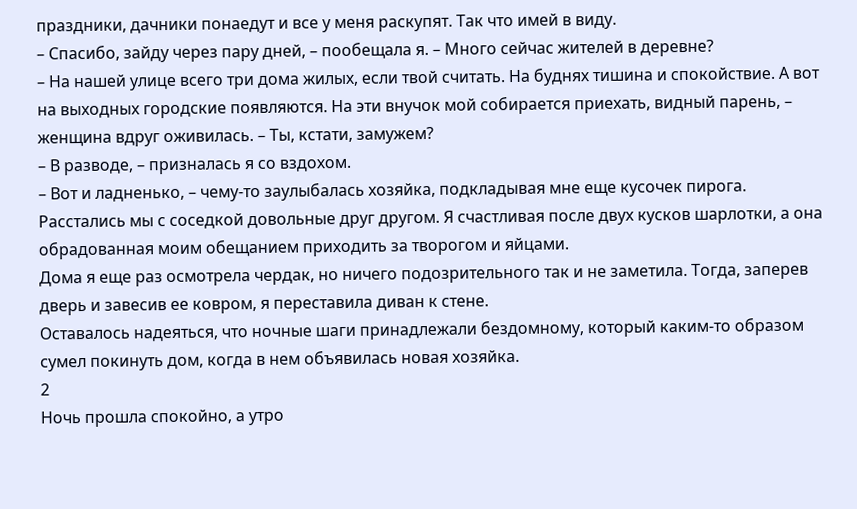праздники, дачники понаедут и все у меня раскупят. Так что имей в виду.
– Спасибо, зайду через пару дней, – пообещала я. – Много сейчас жителей в деревне?
– На нашей улице всего три дома жилых, если твой считать. На буднях тишина и спокойствие. А вот на выходных городские появляются. На эти внучок мой собирается приехать, видный парень, – женщина вдруг оживилась. – Ты, кстати, замужем?
– В разводе, – призналась я со вздохом.
– Вот и ладненько, – чему-то заулыбалась хозяйка, подкладывая мне еще кусочек пирога.
Расстались мы с соседкой довольные друг другом. Я счастливая после двух кусков шарлотки, а она обрадованная моим обещанием приходить за творогом и яйцами.
Дома я еще раз осмотрела чердак, но ничего подозрительного так и не заметила. Тогда, заперев дверь и завесив ее ковром, я переставила диван к стене.
Оставалось надеяться, что ночные шаги принадлежали бездомному, который каким-то образом сумел покинуть дом, когда в нем объявилась новая хозяйка.
2
Ночь прошла спокойно, а утро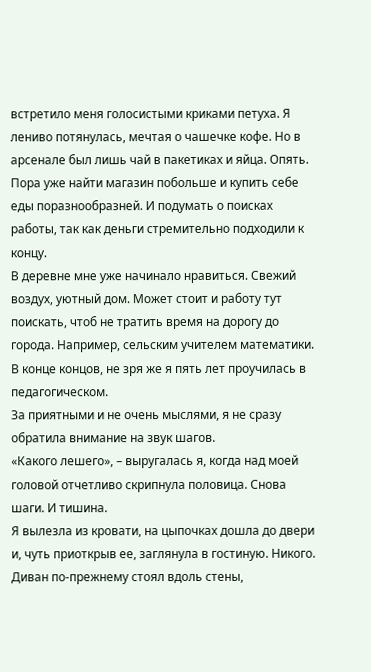встретило меня голосистыми криками петуха. Я лениво потянулась, мечтая о чашечке кофе. Но в арсенале был лишь чай в пакетиках и яйца. Опять. Пора уже найти магазин побольше и купить себе еды поразнообразней. И подумать о поисках работы, так как деньги стремительно подходили к концу.
В деревне мне уже начинало нравиться. Свежий воздух, уютный дом. Может стоит и работу тут поискать, чтоб не тратить время на дорогу до города. Например, сельским учителем математики. В конце концов, не зря же я пять лет проучилась в педагогическом.
За приятными и не очень мыслями, я не сразу обратила внимание на звук шагов.
«Какого лешего», – выругалась я, когда над моей головой отчетливо скрипнула половица. Снова шаги. И тишина.
Я вылезла из кровати, на цыпочках дошла до двери и, чуть приоткрыв ее, заглянула в гостиную. Никого. Диван по-прежнему стоял вдоль стены,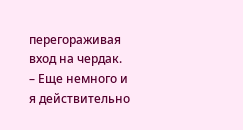перегораживая вход на чердак.
– Еще немного и я действительно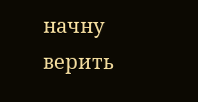начну верить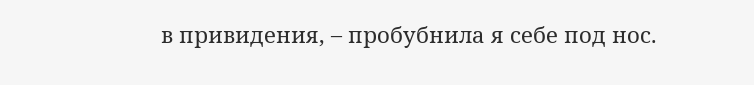в привидения, – пробубнила я себе под нос.